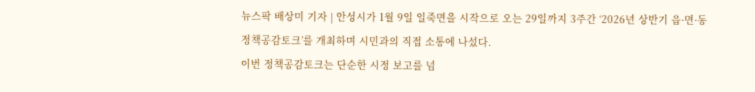뉴스팍 배상미 기자 | 안성시가 1월 9일 일죽면을 시작으로 오는 29일까지 3주간 ‘2026년 상반기 읍·면·동 정책공감토크’를 개최하며 시민과의 직접 소통에 나섰다.
이번 정책공감토크는 단순한 시정 보고를 넘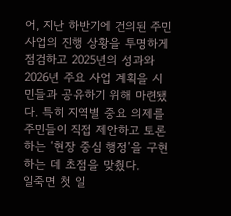어, 지난 하반기에 건의된 주민 사업의 진행 상황을 투명하게 점검하고 2025년의 성과와 2026년 주요 사업 계획을 시민들과 공유하기 위해 마련됐다. 특히 지역별 중요 의제를 주민들이 직접 제안하고 토론하는 ‘현장 중심 행정’을 구현하는 데 초점을 맞췄다.
일죽면 첫 일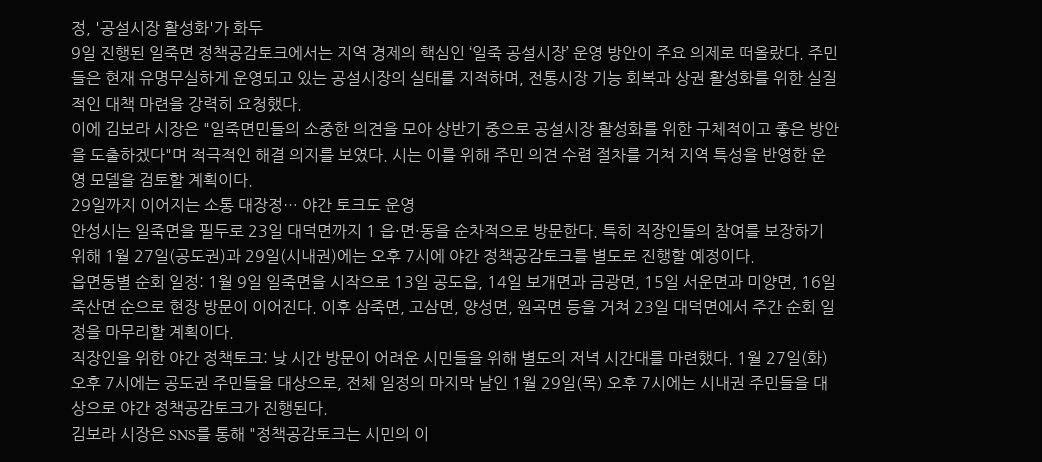정, '공설시장 활성화'가 화두
9일 진행된 일죽면 정책공감토크에서는 지역 경제의 핵심인 ‘일죽 공설시장’ 운영 방안이 주요 의제로 떠올랐다. 주민들은 현재 유명무실하게 운영되고 있는 공설시장의 실태를 지적하며, 전통시장 기능 회복과 상권 활성화를 위한 실질적인 대책 마련을 강력히 요청했다.
이에 김보라 시장은 "일죽면민들의 소중한 의견을 모아 상반기 중으로 공설시장 활성화를 위한 구체적이고 좋은 방안을 도출하겠다"며 적극적인 해결 의지를 보였다. 시는 이를 위해 주민 의견 수렴 절차를 거쳐 지역 특성을 반영한 운영 모델을 검토할 계획이다.
29일까지 이어지는 소통 대장정… 야간 토크도 운영
안성시는 일죽면을 필두로 23일 대덕면까지 1 읍·면·동을 순차적으로 방문한다. 특히 직장인들의 참여를 보장하기 위해 1월 27일(공도권)과 29일(시내권)에는 오후 7시에 야간 정책공감토크를 별도로 진행할 예정이다.
읍면동별 순회 일정: 1월 9일 일죽면을 시작으로 13일 공도읍, 14일 보개면과 금광면, 15일 서운면과 미양면, 16일 죽산면 순으로 현장 방문이 이어진다. 이후 삼죽면, 고삼면, 양성면, 원곡면 등을 거쳐 23일 대덕면에서 주간 순회 일정을 마무리할 계획이다.
직장인을 위한 야간 정책토크: 낮 시간 방문이 어려운 시민들을 위해 별도의 저녁 시간대를 마련했다. 1월 27일(화) 오후 7시에는 공도권 주민들을 대상으로, 전체 일정의 마지막 날인 1월 29일(목) 오후 7시에는 시내권 주민들을 대상으로 야간 정책공감토크가 진행된다.
김보라 시장은 SNS를 통해 "정책공감토크는 시민의 이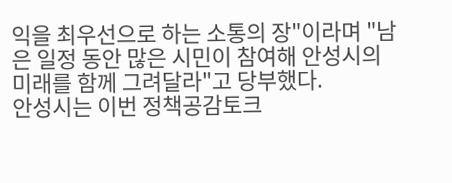익을 최우선으로 하는 소통의 장"이라며 "남은 일정 동안 많은 시민이 참여해 안성시의 미래를 함께 그려달라"고 당부했다.
안성시는 이번 정책공감토크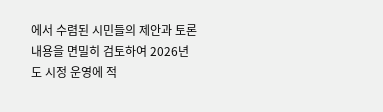에서 수렴된 시민들의 제안과 토론 내용을 면밀히 검토하여 2026년도 시정 운영에 적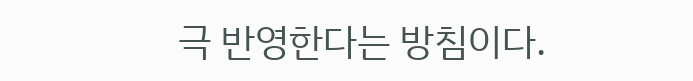극 반영한다는 방침이다.